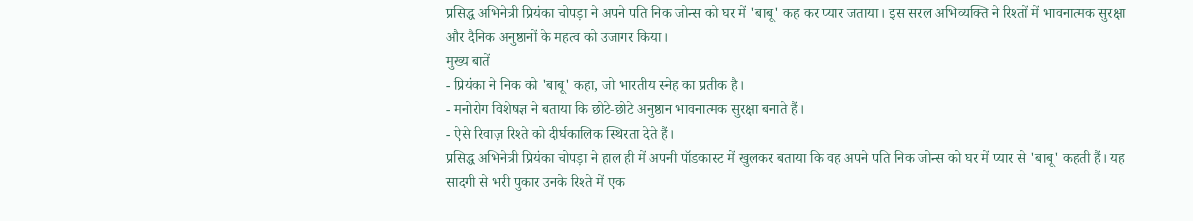प्रसिद्ध अभिनेत्री प्रियंका चोपड़ा ने अपने पति निक जोन्स को घर में 'बाबू' कह कर प्यार जताया। इस सरल अभिव्यक्ति ने रिश्तों में भावनात्मक सुरक्षा और दैनिक अनुष्ठानों के महत्व को उजागर किया।
मुख्य बातें
- प्रियंका ने निक को 'बाबू' कहा, जो भारतीय स्नेह का प्रतीक है।
- मनोरोग विशेषज्ञ ने बताया कि छोटे‑छोटे अनुष्ठान भावनात्मक सुरक्षा बनाते हैं।
- ऐसे रिवाज़ रिश्ते को दीर्घकालिक स्थिरता देते हैं।
प्रसिद्ध अभिनेत्री प्रियंका चोपड़ा ने हाल ही में अपनी पॉडकास्ट में खुलकर बताया कि वह अपने पति निक जोन्स को घर में प्यार से 'बाबू' कहती हैं। यह सादगी से भरी पुकार उनके रिश्ते में एक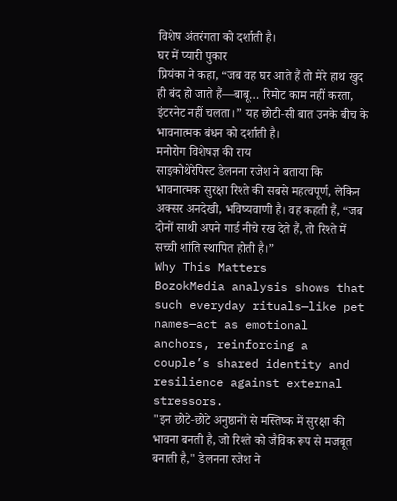विशेष अंतरंगता को दर्शाती है।
घर में प्यारी पुकार
प्रियंका ने कहा, “जब वह घर आते हैं तो मेरे हाथ खुद ही बंद हो जाते हैं—बाबू… रिमोट काम नहीं करता, इंटरनेट नहीं चलता।” यह छोटी‑सी बात उनके बीच के भावनात्मक बंधन को दर्शाती है।
मनोरोग विशेषज्ञ की राय
साइकोथेरेपिस्ट डेलनना रजेश ने बताया कि भावनात्मक सुरक्षा रिश्ते की सबसे महत्वपूर्ण, लेकिन अक्सर अनदेखी, भविष्यवाणी है। वह कहती हैं, “जब दोनों साथी अपने गार्ड नीचे रख देते हैं, तो रिश्ते में सच्ची शांति स्थापित होती है।”
Why This Matters
BozokMedia analysis shows that such everyday rituals—like pet names—act as emotional anchors, reinforcing a couple’s shared identity and resilience against external stressors.
"इन छोटे‑छोटे अनुष्ठानों से मस्तिष्क में सुरक्षा की भावना बनती है, जो रिश्ते को जैविक रूप से मजबूत बनाती है," डेलनना रजेश ने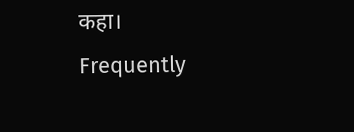कहा।
Frequently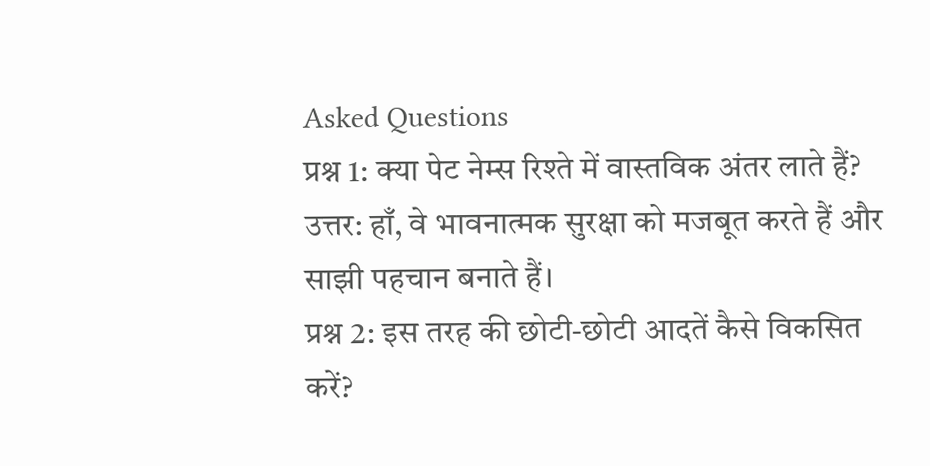Asked Questions
प्रश्न 1: क्या पेट नेम्स रिश्ते में वास्तविक अंतर लाते हैं?
उत्तर: हाँ, वे भावनात्मक सुरक्षा को मजबूत करते हैं और साझी पहचान बनाते हैं।
प्रश्न 2: इस तरह की छोटी‑छोटी आदतें कैसे विकसित करें?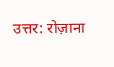उत्तर: रोज़ाना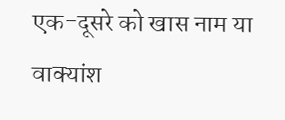एक-दूसरे को खास नाम या वाक्यांश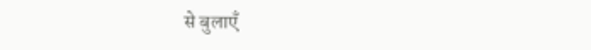से बुलाएँ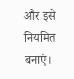और इसे नियमित बनाएं।